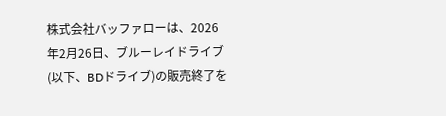株式会社バッファローは、2026年2月26日、ブルーレイドライブ(以下、BDドライブ)の販売終了を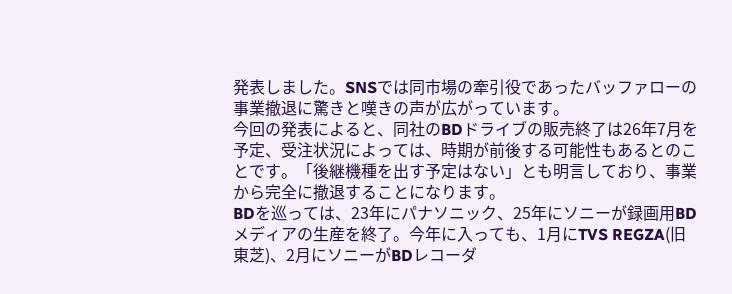発表しました。SNSでは同市場の牽引役であったバッファローの事業撤退に驚きと嘆きの声が広がっています。
今回の発表によると、同社のBDドライブの販売終了は26年7月を予定、受注状況によっては、時期が前後する可能性もあるとのことです。「後継機種を出す予定はない」とも明言しており、事業から完全に撤退することになります。
BDを巡っては、23年にパナソニック、25年にソニーが録画用BDメディアの生産を終了。今年に入っても、1月にTVS REGZA(旧東芝)、2月にソニーがBDレコーダ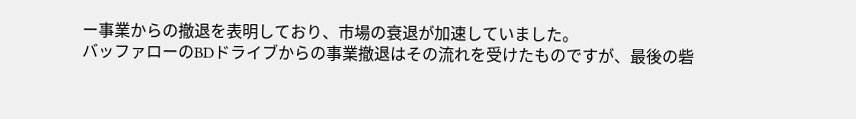ー事業からの撤退を表明しており、市場の衰退が加速していました。
バッファローのBDドライブからの事業撤退はその流れを受けたものですが、最後の砦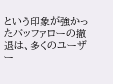という印象が強かったバッファローの撤退は、多くのユーザー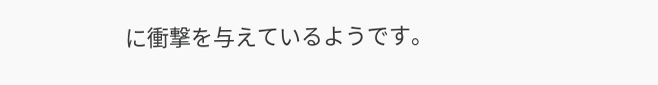に衝撃を与えているようです。